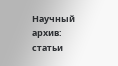Научный архив: статьи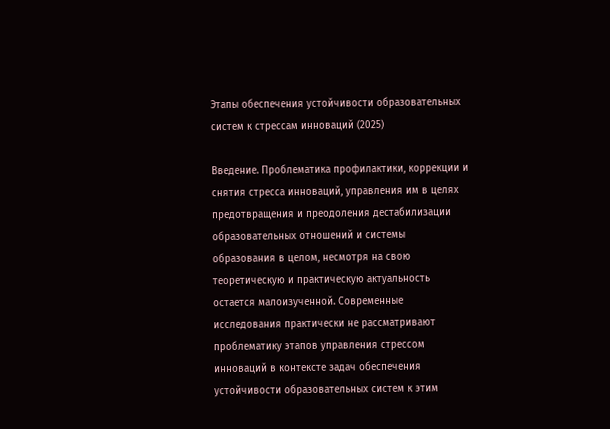Этапы обеспечения устойчивости образовательных систем к стрессам инноваций (2025)

Введение. Проблематика профилактики, коррекции и снятия стресса инноваций, управления им в целях предотвращения и преодоления дестабилизации образовательных отношений и системы образования в целом, несмотря на свою теоретическую и практическую актуальность остается малоизученной. Современные исследования практически не рассматривают проблематику этапов управления стрессом инноваций в контексте задач обеспечения устойчивости образовательных систем к этим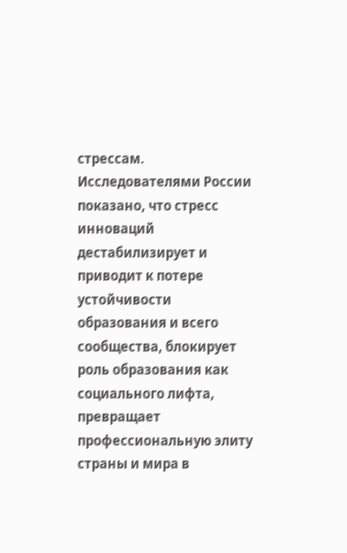стрессам. Исследователями России показано, что стресс инноваций дестабилизирует и приводит к потере устойчивости образования и всего сообщества, блокирует роль образования как социального лифта, превращает профессиональную элиту страны и мира в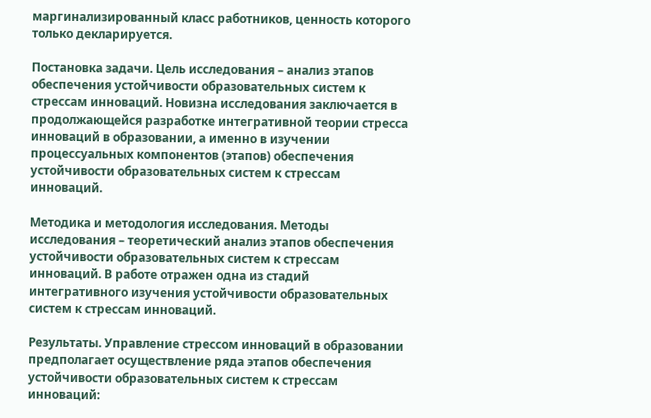маргинализированный класс работников, ценность которого только декларируется.

Постановка задачи. Цель исследования – анализ этапов обеспечения устойчивости образовательных систем к стрессам инноваций. Новизна исследования заключается в продолжающейся разработке интегративной теории стресса инноваций в образовании, а именно в изучении процессуальных компонентов (этапов) обеспечения устойчивости образовательных систем к стрессам инноваций.

Методика и методология исследования. Методы исследования – теоретический анализ этапов обеспечения устойчивости образовательных систем к стрессам инноваций. В работе отражен одна из стадий интегративного изучения устойчивости образовательных систем к стрессам инноваций.

Результаты. Управление стрессом инноваций в образовании предполагает осуществление ряда этапов обеспечения устойчивости образовательных систем к стрессам инноваций: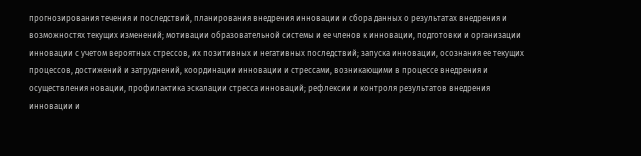прогнозирования течения и последствий, планирования внедрения инновации и сбора данных о результатах внедрения и возможностях текущих изменений; мотивации образовательной системы и ее членов к инновации, подготовки и организации инновации с учетом вероятных стрессов, их позитивных и негативных последствий; запуска инновации, осознания ее текущих процессов, достижений и затруднений, координации инновации и стрессами, возникающими в процессе внедрения и осуществления новации, профилактика эскалации стресса инноваций; рефлексии и контроля результатов внедрения инновации и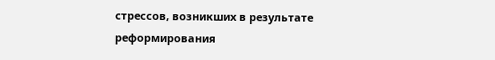стрессов, возникших в результате реформирования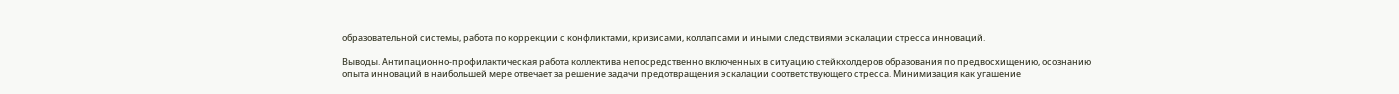образовательной системы, работа по коррекции с конфликтами, кризисами, коллапсами и иными следствиями эскалации стресса инноваций.

Выводы. Антипационно-профилактическая работа коллектива непосредственно включенных в ситуацию стейкхолдеров образования по предвосхищению, осознанию опыта инноваций в наибольшей мере отвечает за решение задачи предотвращения эскалации соответствующего стресса. Минимизация как угашение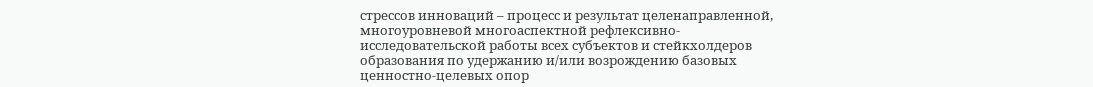стрессов инноваций – процесс и результат целенаправленной, многоуровневой многоаспектной рефлексивно-исследовательской работы всех субъектов и стейкхолдеров образования по удержанию и/или возрождению базовых ценностно-целевых опор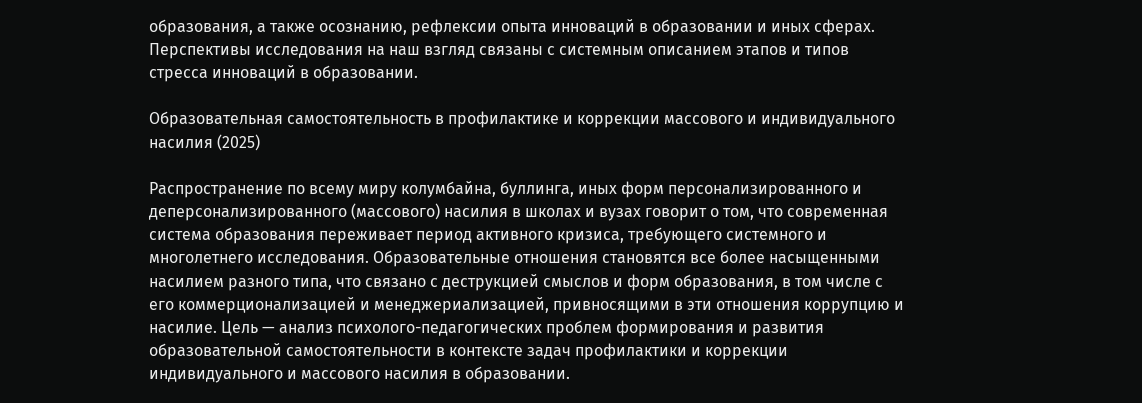образования, а также осознанию, рефлексии опыта инноваций в образовании и иных сферах. Перспективы исследования на наш взгляд связаны с системным описанием этапов и типов стресса инноваций в образовании.

Образовательная самостоятельность в профилактике и коррекции массового и индивидуального насилия (2025)

Распространение по всему миру колумбайна, буллинга, иных форм персонализированного и деперсонализированного (массового) насилия в школах и вузах говорит о том, что современная система образования переживает период активного кризиса, требующего системного и многолетнего исследования. Образовательные отношения становятся все более насыщенными насилием разного типа, что связано с деструкцией смыслов и форм образования, в том числе с его коммерционализацией и менеджериализацией, привносящими в эти отношения коррупцию и насилие. Цель — анализ психолого-педагогических проблем формирования и развития образовательной самостоятельности в контексте задач профилактики и коррекции индивидуального и массового насилия в образовании.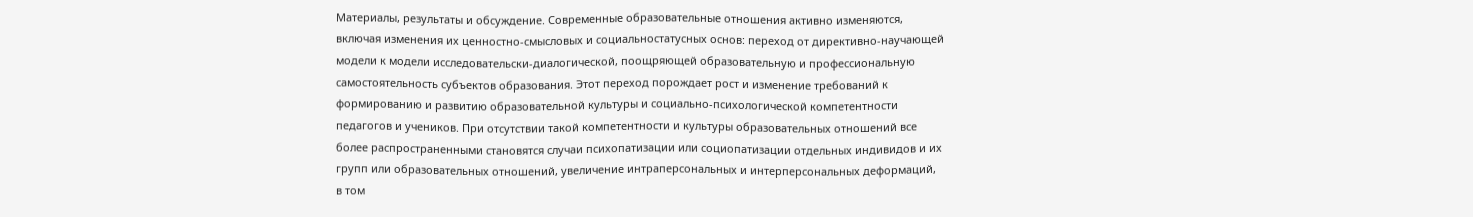Материалы, результаты и обсуждение. Современные образовательные отношения активно изменяются, включая изменения их ценностно-смысловых и социальностатусных основ: переход от директивно-научающей модели к модели исследовательски-диалогической, поощряющей образовательную и профессиональную самостоятельность субъектов образования. Этот переход порождает рост и изменение требований к формированию и развитию образовательной культуры и социально-психологической компетентности педагогов и учеников. При отсутствии такой компетентности и культуры образовательных отношений все более распространенными становятся случаи психопатизации или социопатизации отдельных индивидов и их групп или образовательных отношений, увеличение интраперсональных и интерперсональных деформаций, в том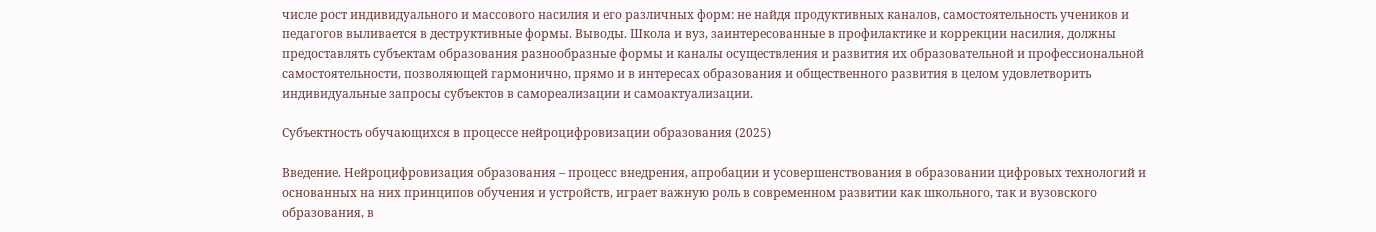числе рост индивидуального и массового насилия и его различных форм: не найдя продуктивных каналов, самостоятельность учеников и педагогов выливается в деструктивные формы. Выводы. Школа и вуз, заинтересованные в профилактике и коррекции насилия, должны предоставлять субъектам образования разнообразные формы и каналы осуществления и развития их образовательной и профессиональной самостоятельности, позволяющей гармонично, прямо и в интересах образования и общественного развития в целом удовлетворить индивидуальные запросы субъектов в самореализации и самоактуализации.

Субъектность обучающихся в процессе нейроцифровизации образования (2025)

Введение. Нейроцифровизация образования – процесс внедрения, апробации и усовершенствования в образовании цифровых технологий и основанных на них принципов обучения и устройств, играет важную роль в современном развитии как школьного, так и вузовского образования, в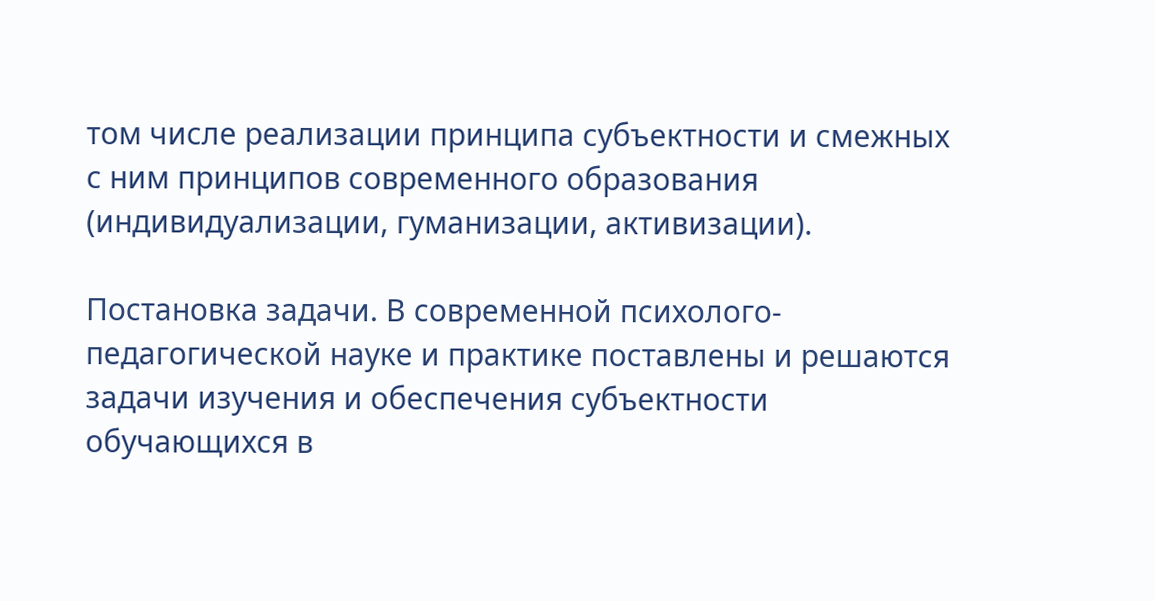том числе реализации принципа субъектности и смежных с ним принципов современного образования (индивидуализации, гуманизации, активизации).

Постановка задачи. В современной психолого-педагогической науке и практике поставлены и решаются задачи изучения и обеспечения субъектности обучающихся в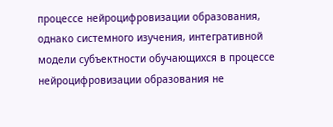процессе нейроцифровизации образования, однако системного изучения, интегративной модели субъектности обучающихся в процессе нейроцифровизации образования не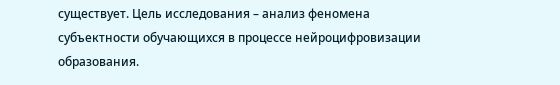существует. Цель исследования – анализ феномена субъектности обучающихся в процессе нейроцифровизации образования.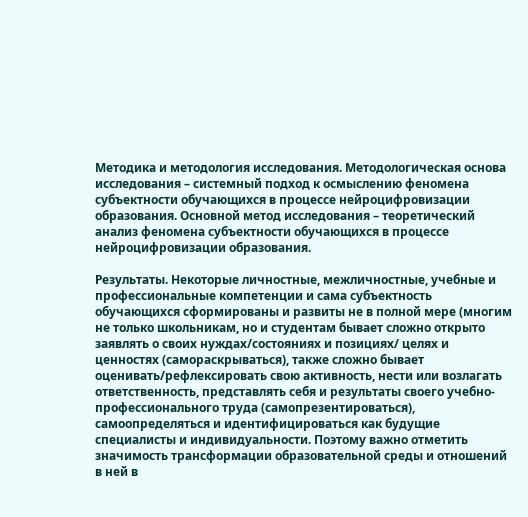Методика и методология исследования. Методологическая основа исследования – системный подход к осмыслению феномена субъектности обучающихся в процессе нейроцифровизации образования. Основной метод исследования – теоретический анализ феномена субъектности обучающихся в процессе нейроцифровизации образования.

Результаты. Некоторые личностные, межличностные, учебные и профессиональные компетенции и сама субъектность обучающихся сформированы и развиты не в полной мере (многим не только школьникам, но и студентам бывает сложно открыто заявлять о своих нуждах/состояниях и позициях/ целях и ценностях (самораскрываться), также сложно бывает оценивать/рефлексировать свою активность, нести или возлагать ответственность, представлять себя и результаты своего учебно-профессионального труда (самопрезентироваться), самоопределяться и идентифицироваться как будущие специалисты и индивидуальности. Поэтому важно отметить значимость трансформации образовательной среды и отношений в ней в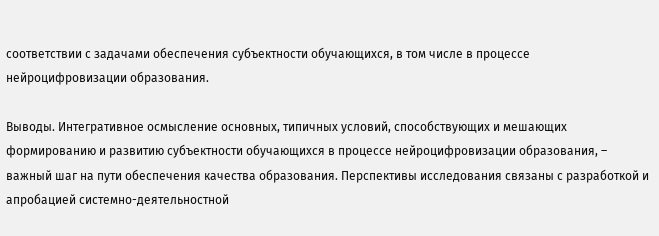соответствии с задачами обеспечения субъектности обучающихся, в том числе в процессе нейроцифровизации образования.

Выводы. Интегративное осмысление основных, типичных условий, способствующих и мешающих формированию и развитию субъектности обучающихся в процессе нейроцифровизации образования, – важный шаг на пути обеспечения качества образования. Перспективы исследования связаны с разработкой и апробацией системно-деятельностной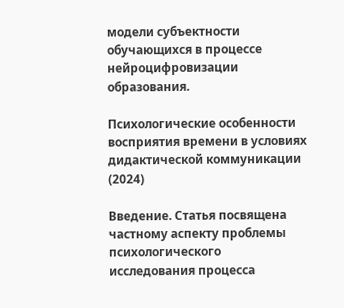модели субъектности обучающихся в процессе нейроцифровизации образования.

Психологические особенности восприятия времени в условиях дидактической коммуникации (2024)

Введение. Статья посвящена частному аспекту проблемы психологического исследования процесса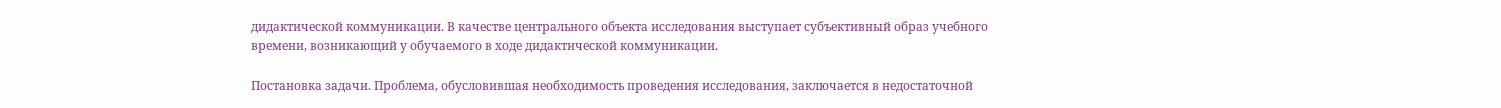дидактической коммуникации. В качестве центрального объекта исследования выступает субъективный образ учебного времени, возникающий у обучаемого в ходе дидактической коммуникации.

Постановка задачи. Проблема, обусловившая необходимость проведения исследования, заключается в недостаточной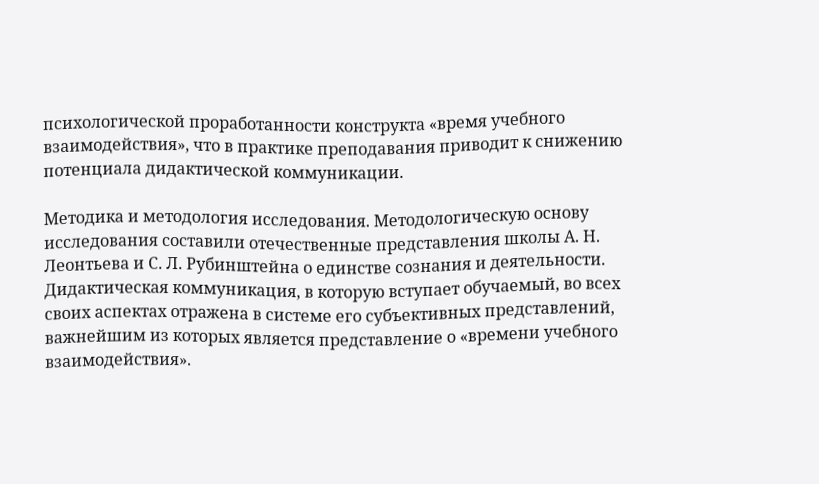психологической проработанности конструкта «время учебного взаимодействия», что в практике преподавания приводит к снижению потенциала дидактической коммуникации.

Методика и методология исследования. Методологическую основу исследования составили отечественные представления школы А. Н. Леонтьева и С. Л. Рубинштейна о единстве сознания и деятельности. Дидактическая коммуникация, в которую вступает обучаемый, во всех своих аспектах отражена в системе его субъективных представлений, важнейшим из которых является представление о «времени учебного взаимодействия».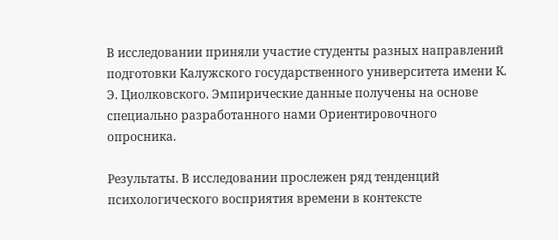В исследовании приняли участие студенты разных направлений подготовки Калужского государственного университета имени К. Э. Циолковского. Эмпирические данные получены на основе специально разработанного нами Ориентировочного опросника.

Результаты. В исследовании прослежен ряд тенденций психологического восприятия времени в контексте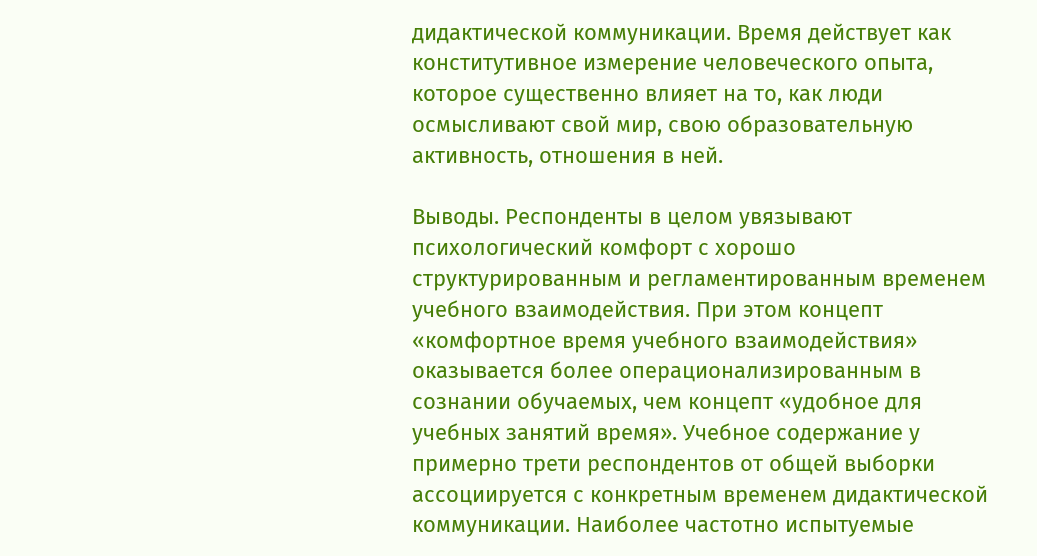дидактической коммуникации. Время действует как конститутивное измерение человеческого опыта, которое существенно влияет на то, как люди осмысливают свой мир, свою образовательную активность, отношения в ней.

Выводы. Респонденты в целом увязывают психологический комфорт с хорошо структурированным и регламентированным временем учебного взаимодействия. При этом концепт «комфортное время учебного взаимодействия» оказывается более операционализированным в сознании обучаемых, чем концепт «удобное для учебных занятий время». Учебное содержание у примерно трети респондентов от общей выборки ассоциируется с конкретным временем дидактической коммуникации. Наиболее частотно испытуемые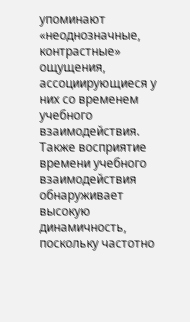упоминают «неоднозначные, контрастные» ощущения, ассоциирующиеся у них со временем учебного взаимодействия. Также восприятие времени учебного взаимодействия обнаруживает высокую динамичность, поскольку частотно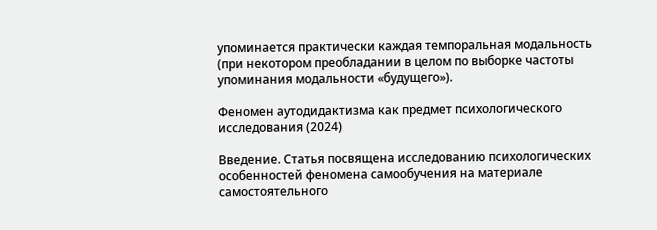упоминается практически каждая темпоральная модальность (при некотором преобладании в целом по выборке частоты упоминания модальности «будущего»).

Феномен аутодидактизма как предмет психологического исследования (2024)

Введение. Статья посвящена исследованию психологических особенностей феномена самообучения на материале самостоятельного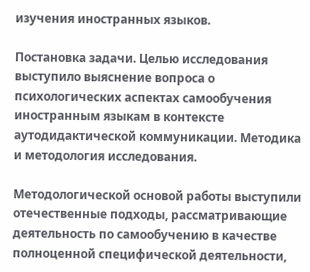изучения иностранных языков.

Постановка задачи. Целью исследования выступило выяснение вопроса о психологических аспектах самообучения иностранным языкам в контексте аутодидактической коммуникации. Методика и методология исследования.

Методологической основой работы выступили отечественные подходы, рассматривающие деятельность по самообучению в качестве полноценной специфической деятельности,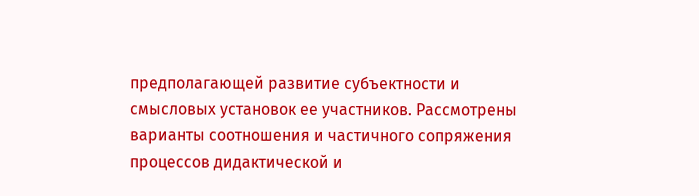предполагающей развитие субъектности и смысловых установок ее участников. Рассмотрены варианты соотношения и частичного сопряжения процессов дидактической и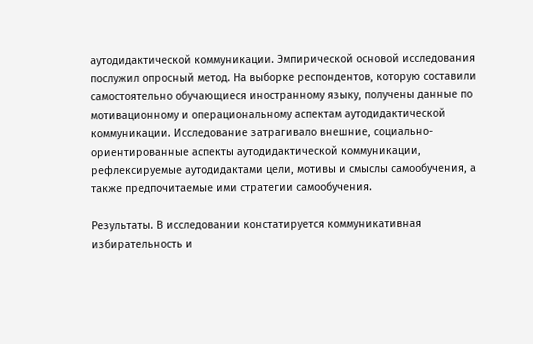аутодидактической коммуникации. Эмпирической основой исследования послужил опросный метод. На выборке респондентов, которую составили самостоятельно обучающиеся иностранному языку, получены данные по мотивационному и операциональному аспектам аутодидактической коммуникации. Исследование затрагивало внешние, социально-ориентированные аспекты аутодидактической коммуникации, рефлексируемые аутодидактами цели, мотивы и смыслы самообучения, а также предпочитаемые ими стратегии самообучения.

Результаты. В исследовании констатируется коммуникативная избирательность и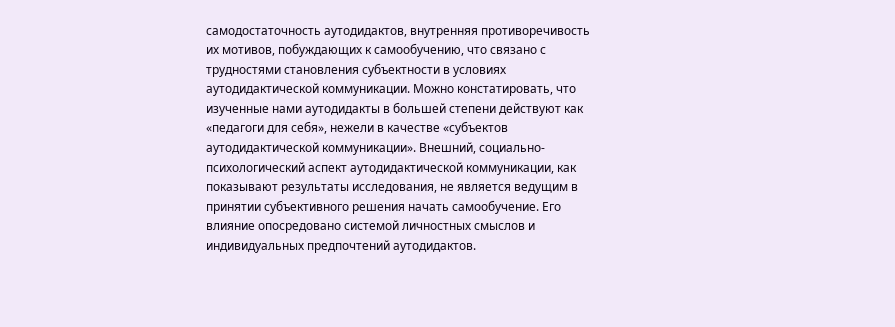самодостаточность аутодидактов, внутренняя противоречивость их мотивов, побуждающих к самообучению, что связано с трудностями становления субъектности в условиях аутодидактической коммуникации. Можно констатировать, что изученные нами аутодидакты в большей степени действуют как «педагоги для себя», нежели в качестве «субъектов аутодидактической коммуникации». Внешний, социально-психологический аспект аутодидактической коммуникации, как показывают результаты исследования, не является ведущим в принятии субъективного решения начать самообучение. Его влияние опосредовано системой личностных смыслов и индивидуальных предпочтений аутодидактов.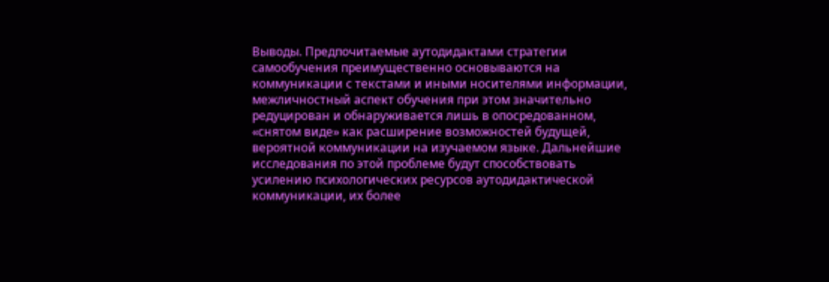Выводы. Предпочитаемые аутодидактами стратегии самообучения преимущественно основываются на коммуникации с текстами и иными носителями информации, межличностный аспект обучения при этом значительно редуцирован и обнаруживается лишь в опосредованном, «снятом виде» как расширение возможностей будущей, вероятной коммуникации на изучаемом языке. Дальнейшие исследования по этой проблеме будут способствовать усилению психологических ресурсов аутодидактической коммуникации, их более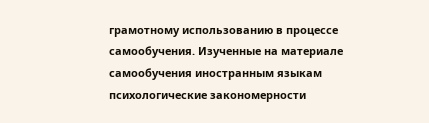грамотному использованию в процессе самообучения. Изученные на материале самообучения иностранным языкам психологические закономерности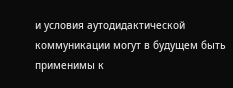и условия аутодидактической коммуникации могут в будущем быть применимы к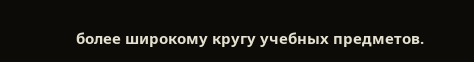более широкому кругу учебных предметов.